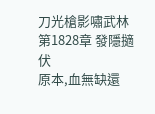刀光槍影嘯武林 第1828章 發隱擿伏
原本,血無缺還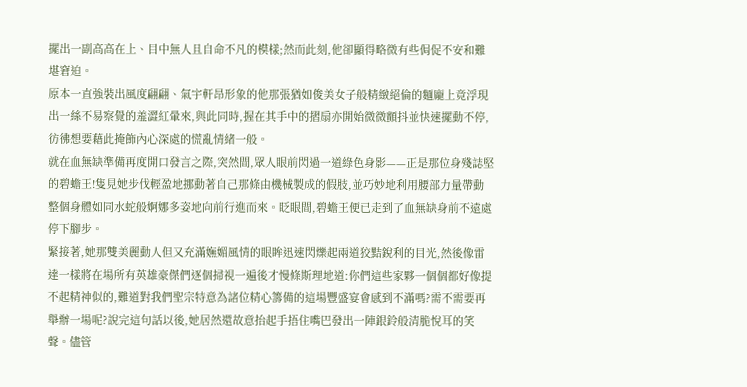擺出一副高高在上、目中無人且自命不凡的模樣;然而此刻,他卻顯得略微有些侷促不安和難堪窘迫。
原本一直強裝出風度翩翩、氣宇軒昂形象的他那張猶如俊美女子般精緻絕倫的麵龐上竟浮現出一絲不易察覺的羞澀紅暈來,與此同時,握在其手中的摺扇亦開始微微顫抖並快速擺動不停,彷彿想要藉此掩飾內心深處的慌亂情緒一般。
就在血無缺準備再度開口發言之際,突然間,眾人眼前閃過一道綠色身影——正是那位身殘誌堅的碧蟾王!隻見她步伐輕盈地挪動著自己那條由機械製成的假肢,並巧妙地利用腰部力量帶動整個身體如同水蛇般婀娜多姿地向前行進而來。眨眼間,碧蟾王便已走到了血無缺身前不遠處停下腳步。
緊接著,她那雙美麗動人但又充滿嫵媚風情的眼眸迅速閃爍起兩道狡黠銳利的目光,然後像雷達一樣將在場所有英雄豪傑們逐個掃視一遍後才慢條斯理地道:你們這些家夥一個個都好像提不起精神似的,難道對我們聖宗特意為諸位精心籌備的這場豐盛宴會感到不滿嗎?需不需要再舉辦一場呢?說完這句話以後,她居然還故意抬起手捂住嘴巴發出一陣銀鈴般清脆悅耳的笑聲。儘管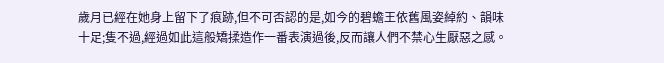歲月已經在她身上留下了痕跡,但不可否認的是,如今的碧蟾王依舊風姿綽約、韻味十足;隻不過,經過如此這般矯揉造作一番表演過後,反而讓人們不禁心生厭惡之感。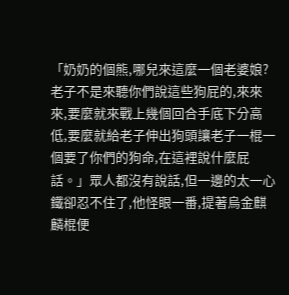「奶奶的個熊,哪兒來這麼一個老婆娘?老子不是來聽你們說這些狗屁的,來來來,要麼就來戰上幾個回合手底下分高低,要麼就給老子伸出狗頭讓老子一棍一個要了你們的狗命,在這裡說什麼屁話。」眾人都沒有說話,但一邊的太一心鐵卻忍不住了,他怪眼一番,提著烏金麒麟棍便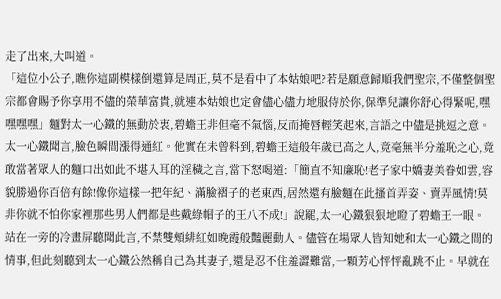走了出來,大叫道。
「這位小公子,瞧你這副模樣倒還算是周正,莫不是看中了本姑娘吧?若是願意歸順我們聖宗,不僅整個聖宗都會賜予你享用不儘的榮華富貴,就連本姑娘也定會儘心儘力地服侍於你,保準兒讓你舒心得緊呢,嘿嘿嘿嘿」麵對太一心鐵的無動於衷,碧蟾王非但毫不氣惱,反而掩唇輕笑起來,言語之中儘是挑逗之意。
太一心鐵聞言,臉色瞬間漲得通紅。他實在未曾料到,碧蟾王這般年歲已高之人,竟毫無半分羞恥之心,竟敢當著眾人的麵口出如此不堪入耳的淫穢之言,當下怒喝道:「簡直不知廉恥!老子家中嬌妻美眷如雲,容貌勝過你百倍有餘!像你這樣一把年紀、滿臉褶子的老東西,居然還有臉麵在此搔首弄姿、賣弄風情!莫非你就不怕你家裡那些男人們都是些戴綠帽子的王八不成!」說罷,太一心鐵狠狠地瞪了碧蟾王一眼。
站在一旁的冷畫屏聽聞此言,不禁雙頰緋紅如晚霞般豔麗動人。儘管在場眾人皆知她和太一心鐵之間的情事,但此刻聽到太一心鐵公然稱自己為其妻子,還是忍不住羞澀難當,一顆芳心怦怦亂跳不止。早就在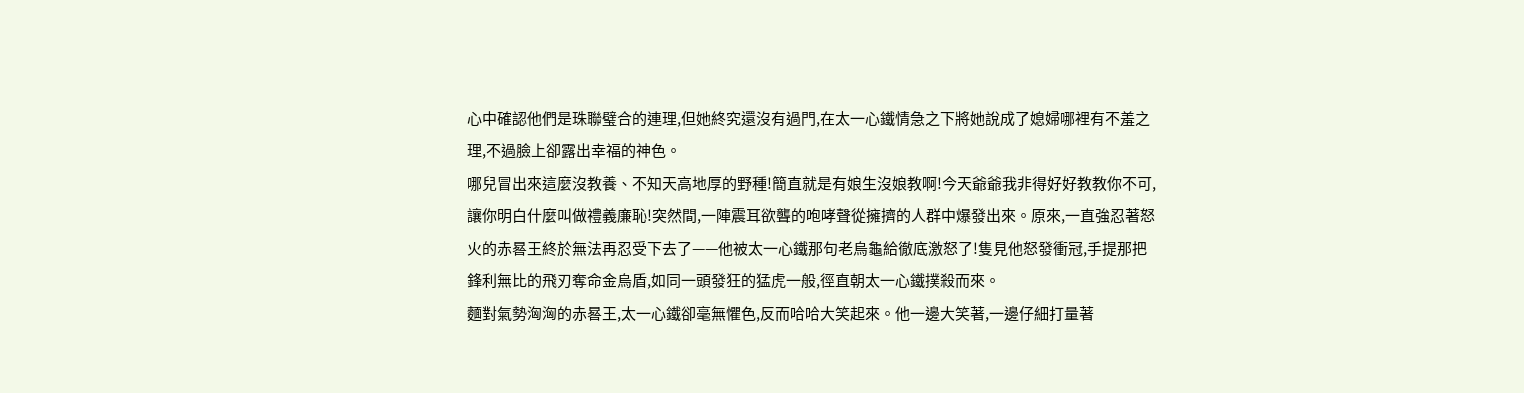心中確認他們是珠聯璧合的連理,但她終究還沒有過門,在太一心鐵情急之下將她說成了媳婦哪裡有不羞之理,不過臉上卻露出幸福的神色。
哪兒冒出來這麼沒教養、不知天高地厚的野種!簡直就是有娘生沒娘教啊!今天爺爺我非得好好教教你不可,讓你明白什麼叫做禮義廉恥!突然間,一陣震耳欲聾的咆哮聲從擁擠的人群中爆發出來。原來,一直強忍著怒火的赤晷王終於無法再忍受下去了——他被太一心鐵那句老烏龜給徹底激怒了!隻見他怒發衝冠,手提那把鋒利無比的飛刃奪命金烏盾,如同一頭發狂的猛虎一般,徑直朝太一心鐵撲殺而來。
麵對氣勢洶洶的赤晷王,太一心鐵卻毫無懼色,反而哈哈大笑起來。他一邊大笑著,一邊仔細打量著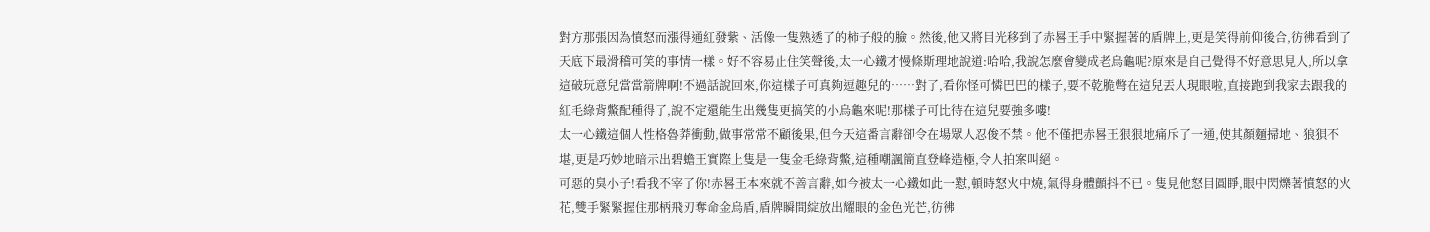對方那張因為憤怒而漲得通紅發紫、活像一隻熟透了的柿子般的臉。然後,他又將目光移到了赤晷王手中緊握著的盾牌上,更是笑得前仰後合,彷彿看到了天底下最滑稽可笑的事情一樣。好不容易止住笑聲後,太一心鐵才慢條斯理地說道:哈哈,我說怎麼會變成老烏龜呢?原來是自己覺得不好意思見人,所以拿這破玩意兒當當箭牌啊!不過話說回來,你這樣子可真夠逗趣兒的……對了,看你怪可憐巴巴的樣子,要不乾脆彆在這兒丟人現眼啦,直接跑到我家去跟我的紅毛綠背鱉配種得了,說不定還能生出幾隻更搞笑的小烏龜來呢!那樣子可比待在這兒要強多嘍!
太一心鐵這個人性格魯莽衝動,做事常常不顧後果,但今天這番言辭卻令在場眾人忍俊不禁。他不僅把赤晷王狠狠地痛斥了一通,使其顏麵掃地、狼狽不堪,更是巧妙地暗示出碧蟾王實際上隻是一隻金毛綠背鱉,這種嘲諷簡直登峰造極,令人拍案叫絕。
可惡的臭小子!看我不宰了你!赤晷王本來就不善言辭,如今被太一心鐵如此一懟,頓時怒火中燒,氣得身體顫抖不已。隻見他怒目圓睜,眼中閃爍著憤怒的火花,雙手緊緊握住那柄飛刃奪命金烏盾,盾牌瞬間綻放出耀眼的金色光芒,彷彿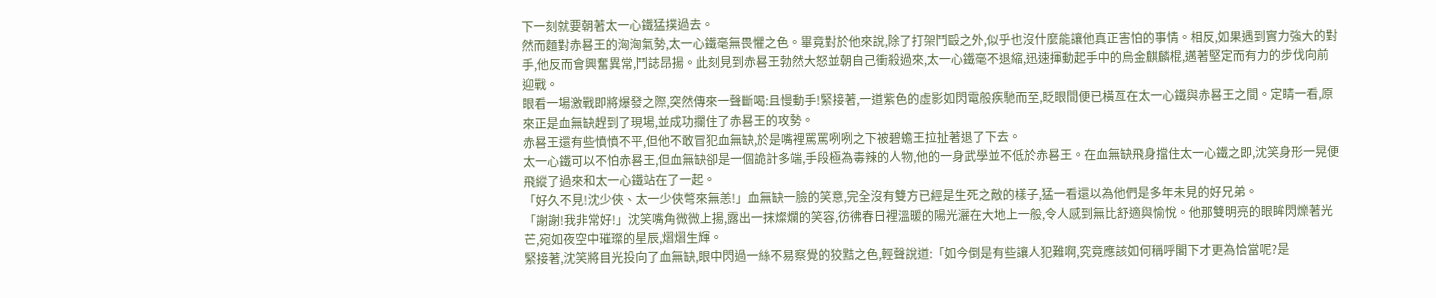下一刻就要朝著太一心鐵猛撲過去。
然而麵對赤晷王的洶洶氣勢,太一心鐵毫無畏懼之色。畢竟對於他來說,除了打架鬥毆之外,似乎也沒什麼能讓他真正害怕的事情。相反,如果遇到實力強大的對手,他反而會興奮異常,鬥誌昂揚。此刻見到赤晷王勃然大怒並朝自己衝殺過來,太一心鐵毫不退縮,迅速揮動起手中的烏金麒麟棍,邁著堅定而有力的步伐向前迎戰。
眼看一場激戰即將爆發之際,突然傳來一聲斷喝:且慢動手!緊接著,一道紫色的虛影如閃電般疾馳而至,眨眼間便已橫亙在太一心鐵與赤晷王之間。定睛一看,原來正是血無缺趕到了現場,並成功攔住了赤晷王的攻勢。
赤晷王還有些憤憤不平,但他不敢冒犯血無缺,於是嘴裡罵罵咧咧之下被碧蟾王拉扯著退了下去。
太一心鐵可以不怕赤晷王,但血無缺卻是一個詭計多端,手段極為毒辣的人物,他的一身武學並不低於赤晷王。在血無缺飛身擋住太一心鐵之即,沈笑身形一晃便飛縱了過來和太一心鐵站在了一起。
「好久不見!沈少俠、太一少俠彆來無恙!」血無缺一臉的笑意,完全沒有雙方已經是生死之敵的樣子,猛一看還以為他們是多年未見的好兄弟。
「謝謝!我非常好!」沈笑嘴角微微上揚,露出一抹燦爛的笑容,彷彿春日裡溫暖的陽光灑在大地上一般,令人感到無比舒適與愉悅。他那雙明亮的眼眸閃爍著光芒,宛如夜空中璀璨的星辰,熠熠生輝。
緊接著,沈笑將目光投向了血無缺,眼中閃過一絲不易察覺的狡黠之色,輕聲說道:「如今倒是有些讓人犯難啊,究竟應該如何稱呼閣下才更為恰當呢?是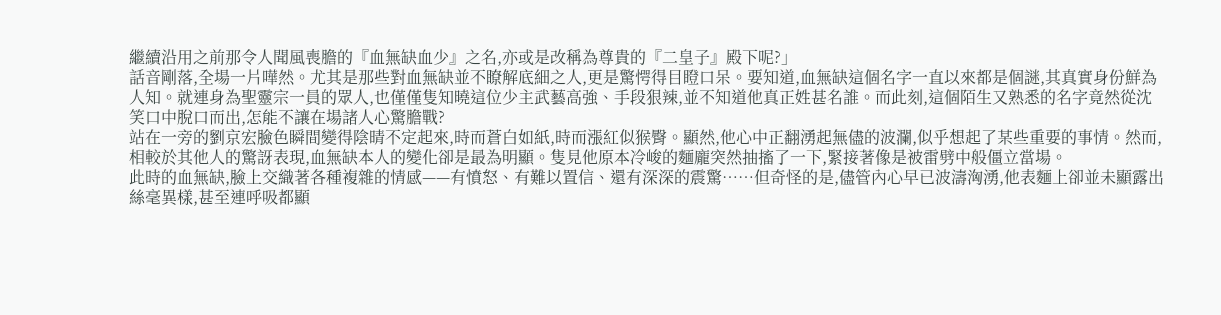繼續沿用之前那令人聞風喪膽的『血無缺血少』之名,亦或是改稱為尊貴的『二皇子』殿下呢?」
話音剛落,全場一片嘩然。尤其是那些對血無缺並不瞭解底細之人,更是驚愕得目瞪口呆。要知道,血無缺這個名字一直以來都是個謎,其真實身份鮮為人知。就連身為聖靈宗一員的眾人,也僅僅隻知曉這位少主武藝高強、手段狠辣,並不知道他真正姓甚名誰。而此刻,這個陌生又熟悉的名字竟然從沈笑口中脫口而出,怎能不讓在場諸人心驚膽戰?
站在一旁的劉京宏臉色瞬間變得陰晴不定起來,時而蒼白如紙,時而漲紅似猴臀。顯然,他心中正翻湧起無儘的波瀾,似乎想起了某些重要的事情。然而,相較於其他人的驚訝表現,血無缺本人的變化卻是最為明顯。隻見他原本冷峻的麵龐突然抽搐了一下,緊接著像是被雷劈中般僵立當場。
此時的血無缺,臉上交織著各種複雜的情感——有憤怒、有難以置信、還有深深的震驚……但奇怪的是,儘管內心早已波濤洶湧,他表麵上卻並未顯露出絲毫異樣,甚至連呼吸都顯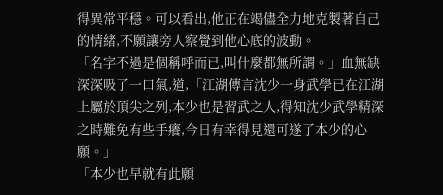得異常平穩。可以看出,他正在竭儘全力地克製著自己的情緒,不願讓旁人察覺到他心底的波動。
「名字不過是個稱呼而已,叫什麼都無所謂。」血無缺深深吸了一口氣,道,「江湖傳言沈少一身武學已在江湖上屬於頂尖之列,本少也是習武之人,得知沈少武學精深之時難免有些手癢,今日有幸得見還可遂了本少的心願。」
「本少也早就有此願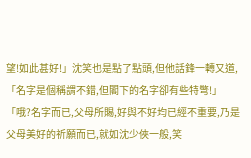望!如此甚好!」沈笑也是點了點頭,但他話鋒一轉又道,「名字是個稱謂不錯,但閣下的名字卻有些特彆!」
「哦?名字而已,父母所賜,好與不好均已經不重要,乃是父母美好的祈願而已,就如沈少俠一般,笑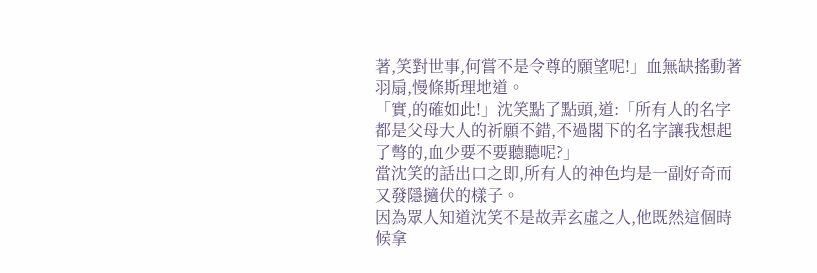著,笑對世事,何嘗不是令尊的願望呢!」血無缺搖動著羽扇,慢條斯理地道。
「實,的確如此!」沈笑點了點頭,道:「所有人的名字都是父母大人的祈願不錯,不過閣下的名字讓我想起了彆的,血少要不要聽聽呢?」
當沈笑的話出口之即,所有人的神色均是一副好奇而又發隱擿伏的樣子。
因為眾人知道沈笑不是故弄玄虛之人,他既然這個時候拿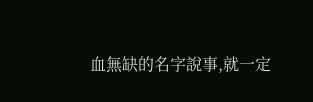血無缺的名字說事,就一定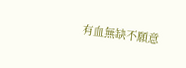有血無缺不願意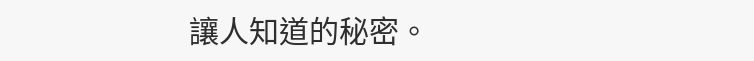讓人知道的秘密。